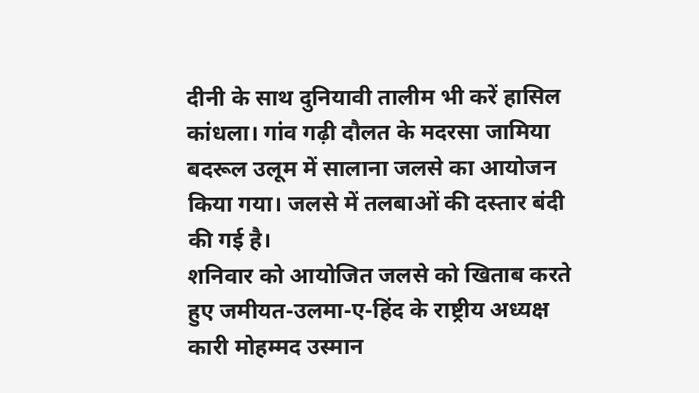दीनी के साथ दुनियावी तालीम भी करें हासिल
कांधला। गांव गढ़ी दौलत के मदरसा जामिया बदरूल उलूम में सालाना जलसे का आयोजन किया गया। जलसे में तलबाओं की दस्तार बंदी की गई है।
शनिवार को आयोजित जलसे को खिताब करते हुए जमीयत-उलमा-ए-हिंद के राष्ट्रीय अध्यक्ष कारी मोहम्मद उस्मान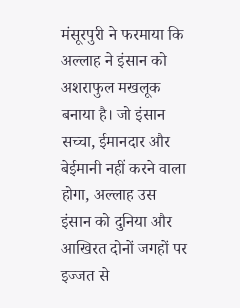मंसूरपुरी ने फरमाया कि अल्लाह ने इंसान को अशराफुल मखलूक बनाया है। जो इंसान सच्चा, ईमानदार और बेईमानी नहीं करने वाला होगा, अल्लाह उस इंसान को दुनिया और आखिरत दोनों जगहों पर इज्जत से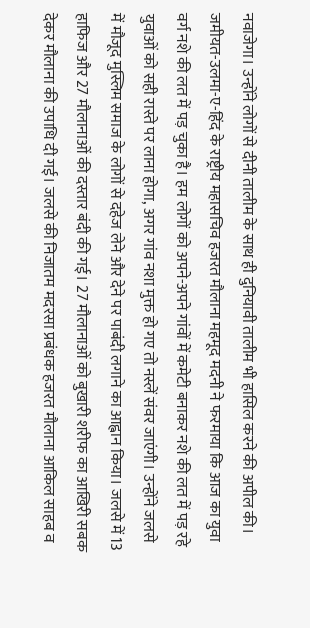नवाजेगा। उन्होंने लोगों से दीनी तालीम के साथ ही दुनियावी तालीम भी हासिल करने की अपील की। जमीयत-उलमा-ए-हिंद के राष्ट्रीय महासचिव हजरत मौलाना महमूद मदनी ने फरमाया कि आज का युवा वर्ग नशे की लत में पड़ चुका है। हम लोगों को अपने-अपने गांवों में कमेटी बनाकर नशे की लत में पड़ रहे युवाओं को सही रास्ते पर लाना होगा, अगर गांव नशा मुक्त हो गए तो नस्लें संवर जाएंगी। उन्होंने जलसे में मौजूद मुस्लिम समाज के लोगों से दहेज लेने और देने पर पाबंदी लगाने का आह्वान किया। जलसे में 13 हाफिज और 27 मौलानाओं की दस्तार बंदी की गई। 27 मौलानाओं को बुखारी शरीफ का आखिरी सबक देकर मौलाना की उपाधि दी गई। जलसे की निजातम मदरसा प्रबंधक हजरत मौलाना आकिल साहब व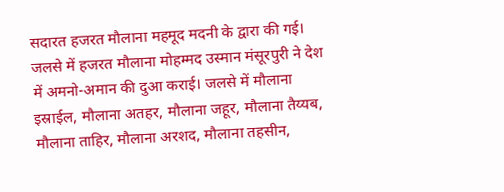सदारत हजरत मौलाना महमूद मदनी के द्वारा की गई। जलसे में हजरत मौलाना मोहम्मद उस्मान मंसूरपुरी ने देश में अमनो-अमान की दुआ कराई। जलसे में मौलाना इस्राईल, मौलाना अतहर, मौलाना जहूर, मौलाना तैय्यब, मौलाना ताहिर, मौलाना अरशद, मौलाना तहसीन,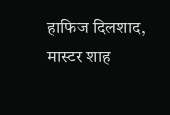हाफिज दिलशाद, मास्टर शाह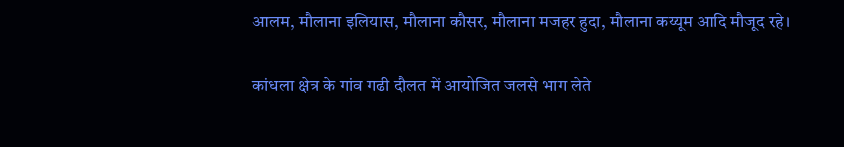आलम, मौलाना इलियास, मौलाना कौसर, मौलाना मजहर हुदा, मौलाना कय्यूम आदि मौजूद रहे।

कांधला क्षेत्र के गांव गढी दौलत में आयोजित जलसे भाग लेते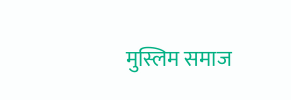मुस्लिम समाज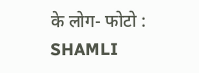के लोग- फोटो : SHAMLI